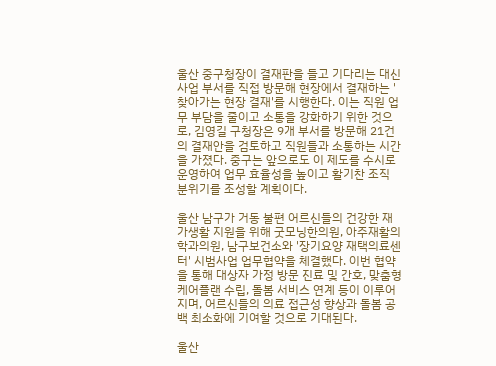울산 중구청장이 결재판을 들고 기다리는 대신 사업 부서를 직접 방문해 현장에서 결재하는 '찾아가는 현장 결재'를 시행한다. 이는 직원 업무 부담을 줄이고 소통을 강화하기 위한 것으로, 김영길 구청장은 9개 부서를 방문해 21건의 결재안을 검토하고 직원들과 소통하는 시간을 가졌다. 중구는 앞으로도 이 제도를 수시로 운영하여 업무 효율성을 높이고 활기찬 조직 분위기를 조성할 계획이다.

울산 남구가 거동 불편 어르신들의 건강한 재가생활 지원을 위해 굿모닝한의원, 아주재활의학과의원, 남구보건소와 '장기요양 재택의료센터' 시범사업 업무협약을 체결했다. 이번 협약을 통해 대상자 가정 방문 진료 및 간호, 맞춤형 케어플랜 수립, 돌봄 서비스 연계 등이 이루어지며, 어르신들의 의료 접근성 향상과 돌봄 공백 최소화에 기여할 것으로 기대된다.

울산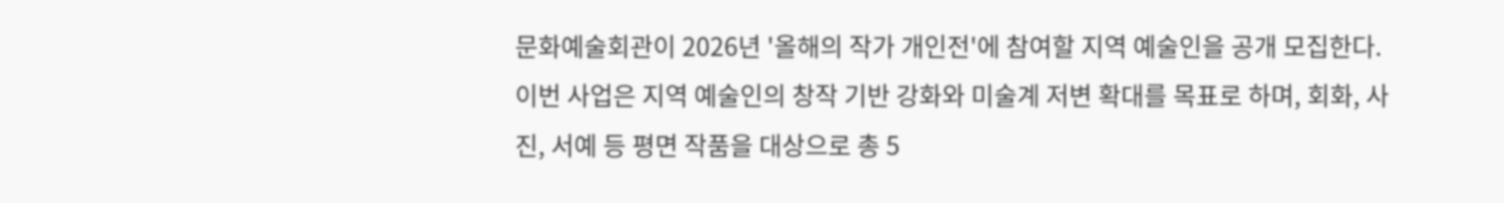문화예술회관이 2026년 '올해의 작가 개인전'에 참여할 지역 예술인을 공개 모집한다. 이번 사업은 지역 예술인의 창작 기반 강화와 미술계 저변 확대를 목표로 하며, 회화, 사진, 서예 등 평면 작품을 대상으로 총 5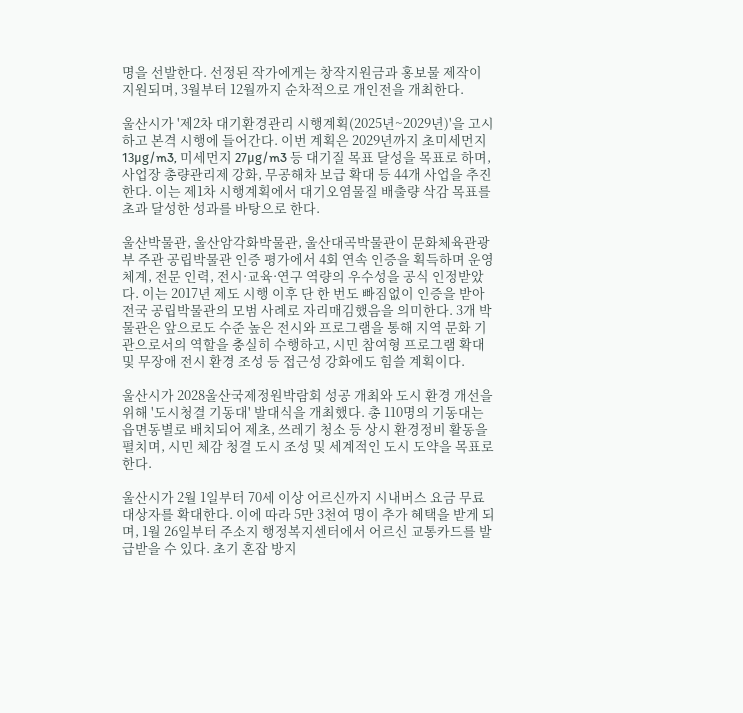명을 선발한다. 선정된 작가에게는 창작지원금과 홍보물 제작이 지원되며, 3월부터 12월까지 순차적으로 개인전을 개최한다.

울산시가 '제2차 대기환경관리 시행계획(2025년~2029년)'을 고시하고 본격 시행에 들어간다. 이번 계획은 2029년까지 초미세먼지 13μg/m3, 미세먼지 27μg/m3 등 대기질 목표 달성을 목표로 하며, 사업장 총량관리제 강화, 무공해차 보급 확대 등 44개 사업을 추진한다. 이는 제1차 시행계획에서 대기오염물질 배출량 삭감 목표를 초과 달성한 성과를 바탕으로 한다.

울산박물관, 울산암각화박물관, 울산대곡박물관이 문화체육관광부 주관 공립박물관 인증 평가에서 4회 연속 인증을 획득하며 운영 체계, 전문 인력, 전시·교육·연구 역량의 우수성을 공식 인정받았다. 이는 2017년 제도 시행 이후 단 한 번도 빠짐없이 인증을 받아 전국 공립박물관의 모범 사례로 자리매김했음을 의미한다. 3개 박물관은 앞으로도 수준 높은 전시와 프로그램을 통해 지역 문화 기관으로서의 역할을 충실히 수행하고, 시민 참여형 프로그램 확대 및 무장애 전시 환경 조성 등 접근성 강화에도 힘쓸 계획이다.

울산시가 2028울산국제정원박람회 성공 개최와 도시 환경 개선을 위해 '도시청결 기동대' 발대식을 개최했다. 총 110명의 기동대는 읍면동별로 배치되어 제초, 쓰레기 청소 등 상시 환경정비 활동을 펼치며, 시민 체감 청결 도시 조성 및 세계적인 도시 도약을 목표로 한다.

울산시가 2월 1일부터 70세 이상 어르신까지 시내버스 요금 무료 대상자를 확대한다. 이에 따라 5만 3천여 명이 추가 혜택을 받게 되며, 1월 26일부터 주소지 행정복지센터에서 어르신 교통카드를 발급받을 수 있다. 초기 혼잡 방지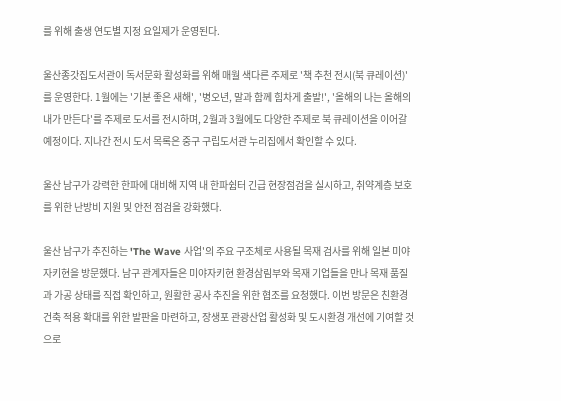를 위해 출생 연도별 지정 요일제가 운영된다.

울산종갓집도서관이 독서문화 활성화를 위해 매월 색다른 주제로 '책 추천 전시(북 큐레이션)'를 운영한다. 1월에는 '기분 좋은 새해', '병오년, 말과 함께 힘차게 출발!', '올해의 나는 올해의 내가 만든다'를 주제로 도서를 전시하며, 2월과 3월에도 다양한 주제로 북 큐레이션을 이어갈 예정이다. 지나간 전시 도서 목록은 중구 구립도서관 누리집에서 확인할 수 있다.

울산 남구가 강력한 한파에 대비해 지역 내 한파쉼터 긴급 현장점검을 실시하고, 취약계층 보호를 위한 난방비 지원 및 안전 점검을 강화했다.

울산 남구가 추진하는 'The Wave 사업'의 주요 구조체로 사용될 목재 검사를 위해 일본 미야자키현을 방문했다. 남구 관계자들은 미야자키현 환경삼림부와 목재 기업들을 만나 목재 품질과 가공 상태를 직접 확인하고, 원활한 공사 추진을 위한 협조를 요청했다. 이번 방문은 친환경 건축 적용 확대를 위한 발판을 마련하고, 장생포 관광산업 활성화 및 도시환경 개선에 기여할 것으로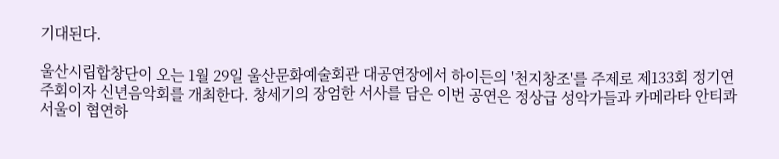기대된다.

울산시립합창단이 오는 1월 29일 울산문화예술회관 대공연장에서 하이든의 '천지창조'를 주제로 제133회 정기연주회이자 신년음악회를 개최한다. 창세기의 장엄한 서사를 담은 이번 공연은 정상급 성악가들과 카메라타 안티콰 서울이 협연하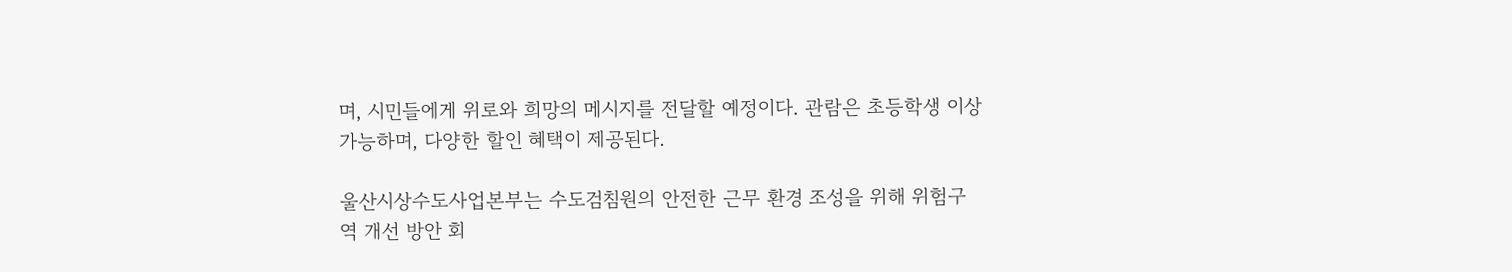며, 시민들에게 위로와 희망의 메시지를 전달할 예정이다. 관람은 초등학생 이상 가능하며, 다양한 할인 혜택이 제공된다.

울산시상수도사업본부는 수도검침원의 안전한 근무 환경 조성을 위해 위험구역 개선 방안 회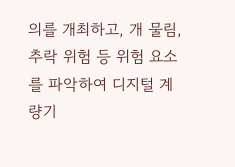의를 개최하고, 개 물림, 추락 위험 등 위험 요소를 파악하여 디지털 계량기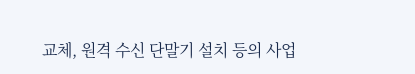교체, 원격 수신 단말기 설치 등의 사업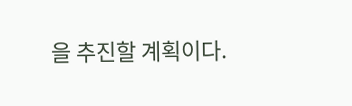을 추진할 계획이다.